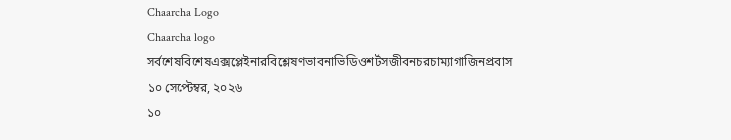Chaarcha Logo
Chaarcha logo
সর্বশেষবিশেষএক্সপ্লেইনারবিশ্লেষণভাবনাভিডিওশর্টসজীবনচরচাম্যাগাজিনপ্রবাস
১০ সেপ্টেম্বর, ২০২৬
১০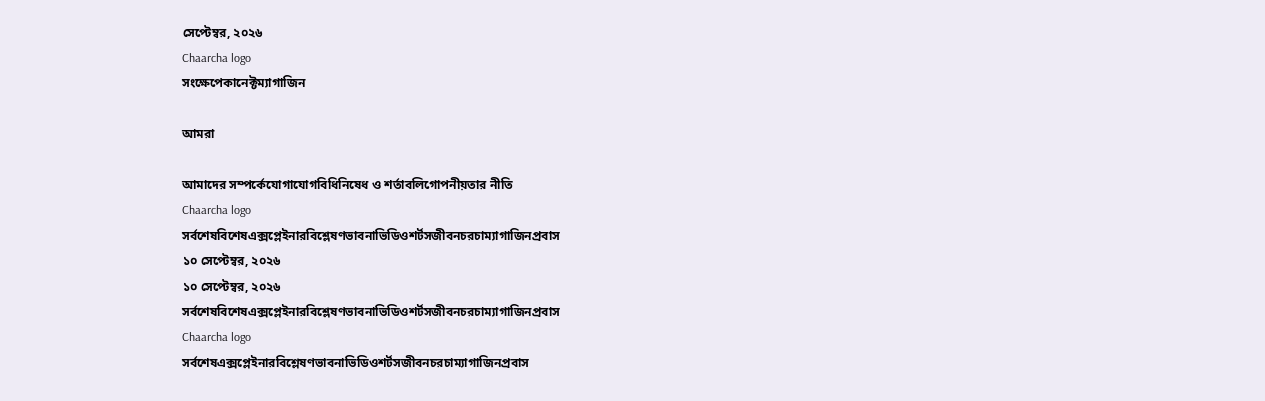সেপ্টেম্বর, ২০২৬
Chaarcha logo
সংক্ষেপেকানেক্টম্যাগাজিন

আমরা

আমাদের সম্পর্কেযোগাযোগবিধিনিষেধ ও শর্তাবলিগোপনীয়তার নীতি
Chaarcha logo
সর্বশেষবিশেষএক্সপ্লেইনারবিশ্লেষণভাবনাভিডিওশর্টসজীবনচরচাম্যাগাজিনপ্রবাস
১০ সেপ্টেম্বর, ২০২৬
১০ সেপ্টেম্বর, ২০২৬
সর্বশেষবিশেষএক্সপ্লেইনারবিশ্লেষণভাবনাভিডিওশর্টসজীবনচরচাম্যাগাজিনপ্রবাস
Chaarcha logo
সর্বশেষএক্সপ্লেইনারবিশ্লেষণভাবনাভিডিওশর্টসজীবনচরচাম্যাগাজিনপ্রবাস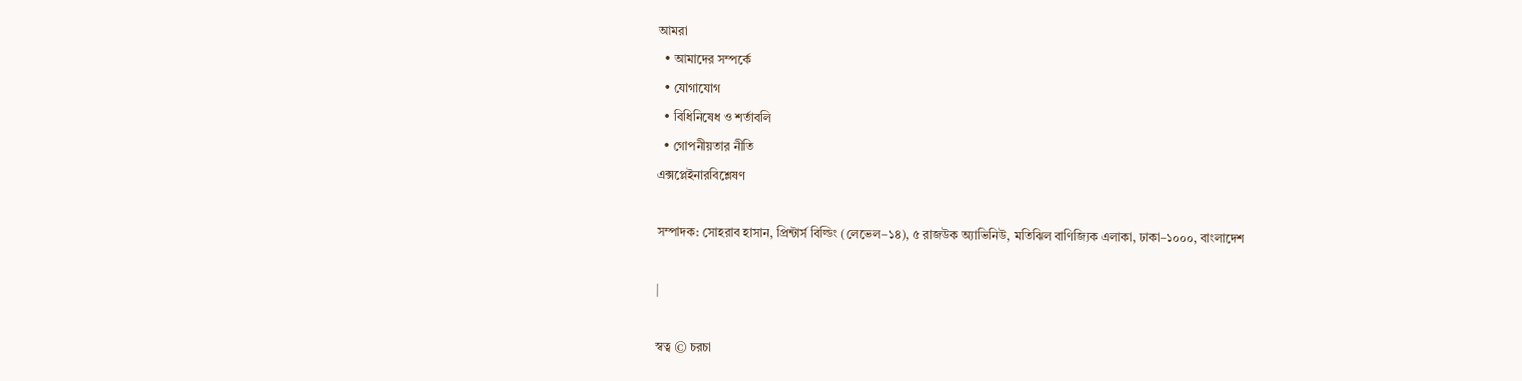আমরা
  • আমাদের সম্পর্কে
  • যোগাযোগ
  • বিধিনিষেধ ও শর্তাবলি
  • গোপনীয়তার নীতি
এক্সপ্লেইনারবিশ্লেষণ

সম্পাদক: সোহরাব হাসান, প্রিন্টার্স বিল্ডিং (লেভেল–১৪), ৫ রাজউক অ্যাভিনিউ, মতিঝিল বাণিজ্যিক এলাকা, ঢাকা–১০০০, বাংলাদেশ

|

স্বত্ব © চরচা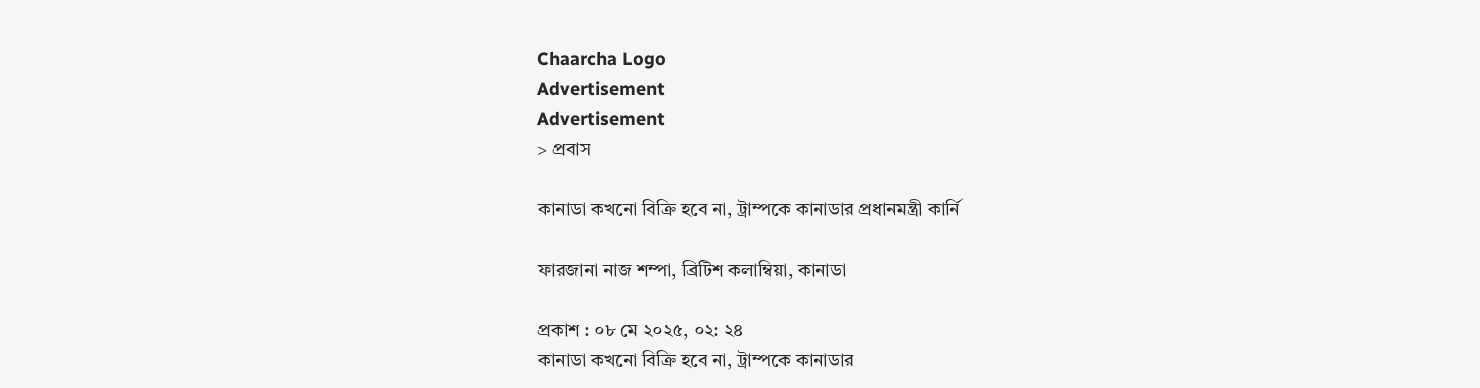Chaarcha Logo
Advertisement
Advertisement
> প্রবাস

কানাডা কখনো বিক্রি হবে না, ট্রাম্পকে কানাডার প্রধানমন্ত্রী কার্নি

ফারজানা নাজ শম্পা, ব্রিটিশ কলাম্বিয়া, কানাডা

প্রকাশ : ০৮ মে ২০২৫, ০২: ২৪
কানাডা কখনো বিক্রি হবে না, ট্রাম্পকে কানাডার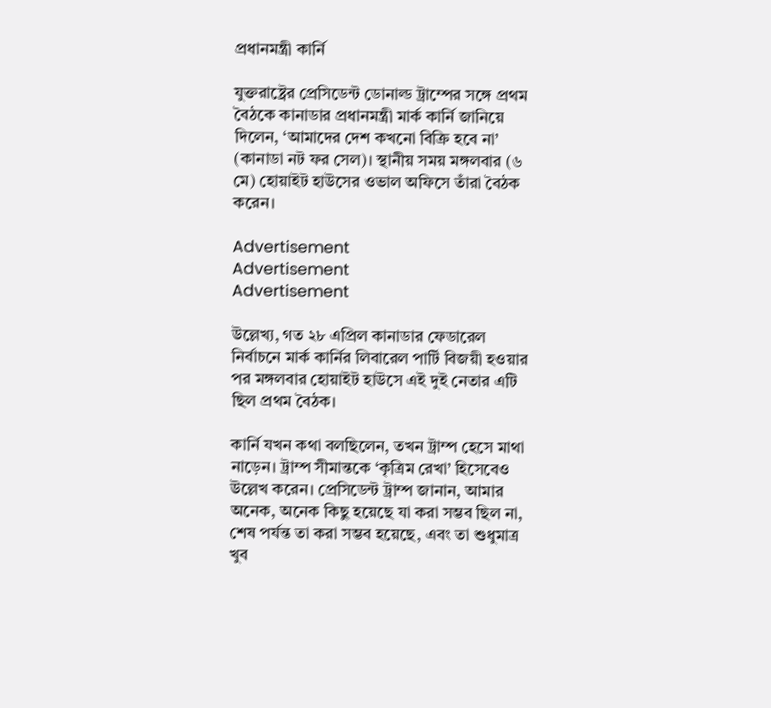প্রধানমন্ত্রী কার্নি

যুক্তরাষ্ট্রের প্রেসিডেন্ট ডোনাল্ড ট্রাম্পের সঙ্গে প্রথম বৈঠকে কানাডার প্রধানমন্ত্রী মার্ক কার্নি জানিয়ে দিলেন, ‘আমাদের দেশ কখনো বিক্রি হবে না’ (কানাডা নট ফর সেল)। স্থানীয় সময় মঙ্গলবার (৬ মে) হোয়াইট হাউসের ওভাল অফিসে তাঁরা বৈঠক করেন।

Advertisement
Advertisement
Advertisement

উল্লেখ্য, গত ২৮ এপ্রিল কানাডার ফেডারেল নির্বাচনে মার্ক কার্নির লিবারেল পার্টি বিজয়ী হওয়ার পর মঙ্গলবার হোয়াইট হাউসে এই দুই নেতার এটি ছিল প্রথম বৈঠক।

কার্নি যখন কথা বলছিলেন, তখন ট্রাম্প হেসে মাথা নাড়েন। ট্রাম্প সীমান্তকে ‘কৃত্রিম রেখা’ হিসেবেও উল্লেখ করেন। প্রেসিডেন্ট ট্রাম্প জানান, আমার অনেক, অনেক কিছু হয়েছে যা করা সম্ভব ছিল না, শেষ পর্যন্ত তা করা সম্ভব হয়েছে, এবং তা শুধুমাত্র খুব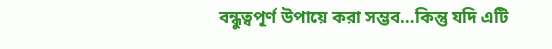বন্ধুত্বপূর্ণ উপায়ে করা সম্ভব…কিন্তু যদি এটি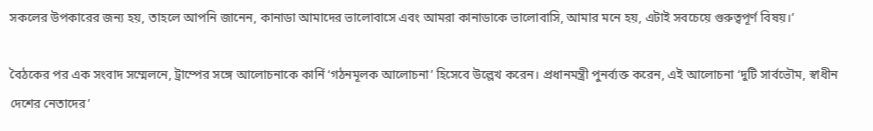সকলের উপকারের জন্য হয়, তাহলে আপনি জানেন, কানাডা আমাদের ভালোবাসে এবং আমরা কানাডাকে ভালোবাসি, আমার মনে হয়, এটাই সবচেয়ে গুরুত্বপূর্ণ বিষয়।’

বৈঠকের পর এক সংবাদ সম্মেলনে, ট্রাম্পের সঙ্গে আলোচনাকে কার্নি ‘গঠনমূলক আলোচনা’ হিসেবে উল্লেখ করেন। প্রধানমন্ত্রী পুনর্ব্যক্ত করেন, এই আলোচনা ‘দুটি সার্বভৌম, স্বাধীন দেশের নেতাদের’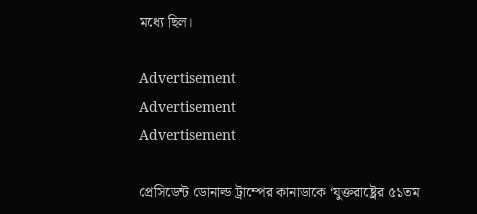মধ্যে ছিল।

Advertisement
Advertisement
Advertisement

প্রেসিডেন্ট ডোনাল্ড ট্রাম্পের কানাডাকে ‘যুক্তরাষ্ট্রের ৫১তম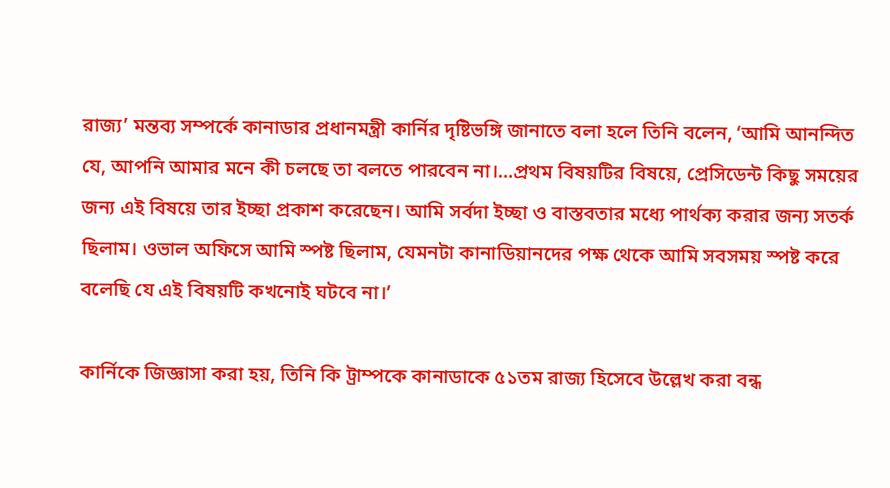রাজ্য’ মন্তব্য সম্পর্কে কানাডার প্রধানমন্ত্রী কার্নির দৃষ্টিভঙ্গি জানাতে বলা হলে তিনি বলেন, ‘আমি আনন্দিত যে, আপনি আমার মনে কী চলছে তা বলতে পারবেন না।…প্রথম বিষয়টির বিষয়ে, প্রেসিডেন্ট কিছু সময়ের জন্য এই বিষয়ে তার ইচ্ছা প্রকাশ করেছেন। আমি সর্বদা ইচ্ছা ও বাস্তবতার মধ্যে পার্থক্য করার জন্য সতর্ক ছিলাম। ওভাল অফিসে আমি স্পষ্ট ছিলাম, যেমনটা কানাডিয়ানদের পক্ষ থেকে আমি সবসময় স্পষ্ট করে বলেছি যে এই বিষয়টি কখনোই ঘটবে না।’

কার্নিকে জিজ্ঞাসা করা হয়, তিনি কি ট্রাম্পকে কানাডাকে ৫১তম রাজ্য হিসেবে উল্লেখ করা বন্ধ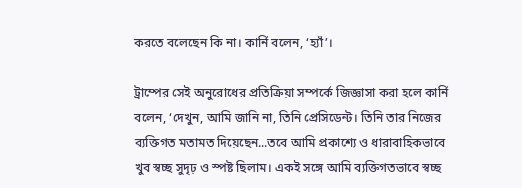করতে বলেছেন কি না। কার্নি বলেন, ‘হ্যাঁ’।

ট্রাম্পের সেই অনুরোধের প্রতিক্রিয়া সম্পর্কে জিজ্ঞাসা করা হলে কার্নি বলেন, ‘দেখুন, আমি জানি না, তিনি প্রেসিডেন্ট। তিনি তার নিজের ব্যক্তিগত মতামত দিয়েছেন...তবে আমি প্রকাশ্যে ও ধারাবাহিকভাবে খুব স্বচ্ছ সুদৃঢ় ও স্পষ্ট ছিলাম। একই সঙ্গে আমি ব্যক্তিগতভাবে স্বচ্ছ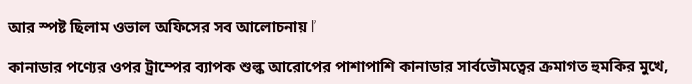আর স্পষ্ট ছিলাম ওভাল অফিসের সব আলোচনায় l’

কানাডার পণ্যের ওপর ট্রাম্পের ব্যাপক শুল্ক আরোপের পাশাপাশি কানাডার সার্বভৌমত্বের ক্রমাগত হুমকির মুখে,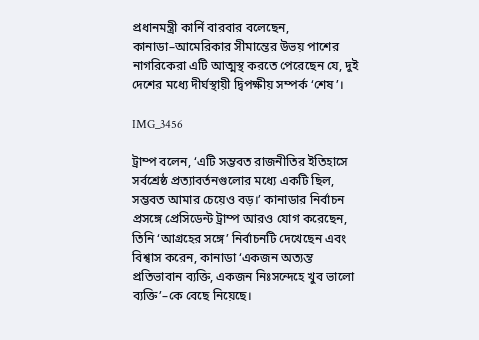প্রধানমন্ত্রী কার্নি বারবার বলেছেন, কানাডা–আমেরিকার সীমান্তের উভয় পাশের নাগরিকেরা এটি আত্মস্থ করতে পেরেছেন যে, দুই দেশের মধ্যে দীর্ঘস্থায়ী দ্বিপক্ষীয় সম্পর্ক ‘শেষ’।

IMG_3456

ট্রাম্প বলেন, ‘এটি সম্ভবত রাজনীতির ইতিহাসে সর্বশ্রেষ্ঠ প্রত্যাবর্তনগুলোর মধ্যে একটি ছিল, সম্ভবত আমার চেয়েও বড়।’ কানাডার নির্বাচন প্রসঙ্গে প্রেসিডেন্ট ট্রাম্প আরও যোগ করেছেন, তিনি ‘আগ্রহের সঙ্গে’ নির্বাচনটি দেখেছেন এবং বিশ্বাস করেন, কানাডা ‘একজন অত্যন্ত প্রতিভাবান ব্যক্তি, একজন নিঃসন্দেহে খুব ভালো ব্যক্তি’–কে বেছে নিয়েছে।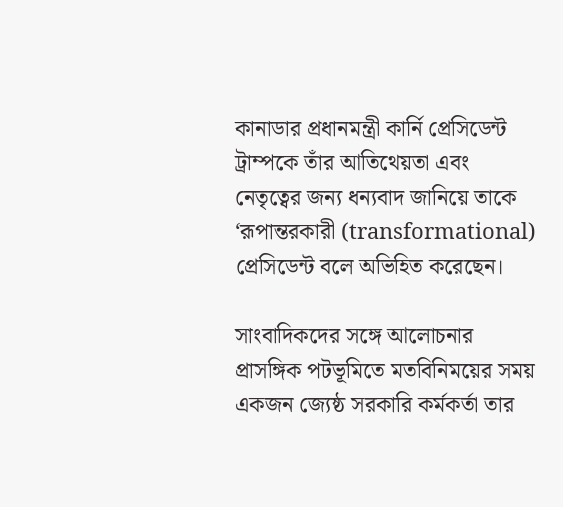কানাডার প্রধানমন্ত্রী কার্নি প্রেসিডেন্ট ট্রাম্পকে তাঁর আতিথেয়তা এবং নেতৃত্বের জন্য ধন্যবাদ জানিয়ে তাকে ‘রূপান্তরকারী (transformational) প্রেসিডেন্ট বলে অভিহিত করেছেন।

সাংবাদিকদের সঙ্গে আলোচনার প্রাসঙ্গিক পটভূমিতে মতবিনিময়ের সময় একজন জ্যেষ্ঠ সরকারি কর্মকর্তা তার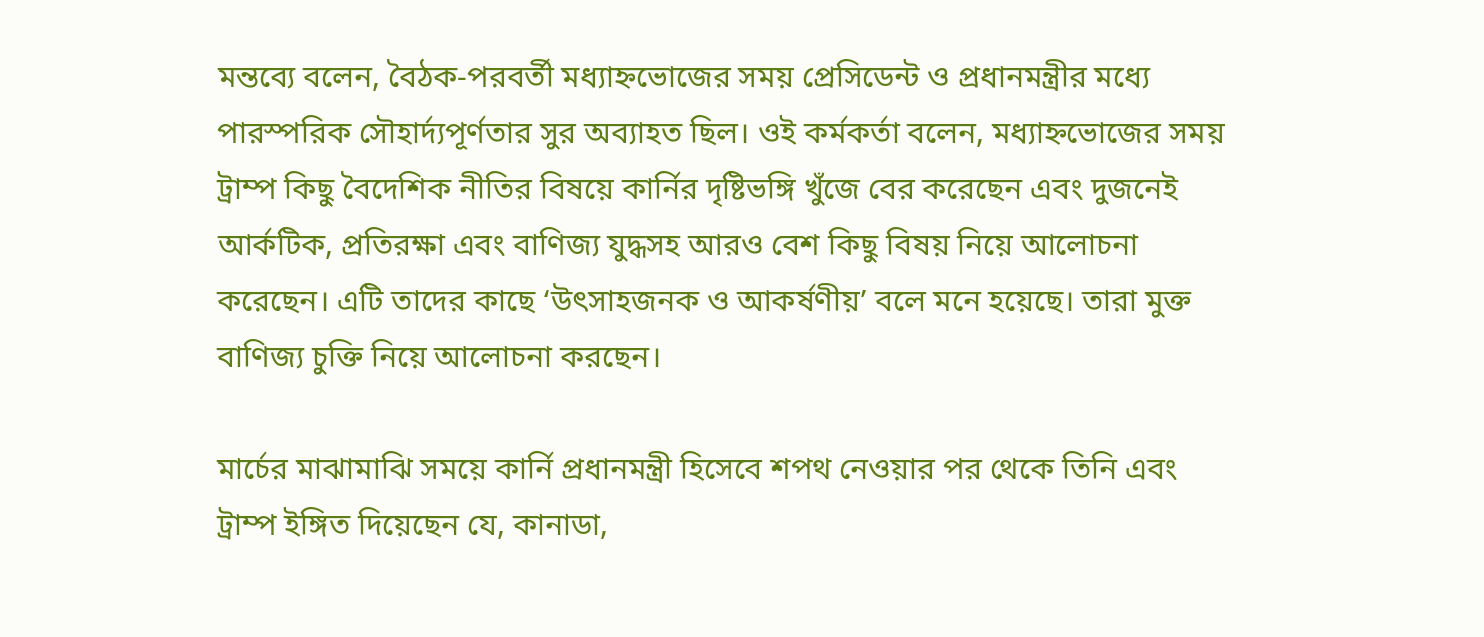মন্তব্যে বলেন, বৈঠক-পরবর্তী মধ্যাহ্নভোজের সময় প্রেসিডেন্ট ও প্রধানমন্ত্রীর মধ্যে পারস্পরিক সৌহার্দ্যপূর্ণতার সুর অব্যাহত ছিল। ওই কর্মকর্তা বলেন, মধ্যাহ্নভোজের সময় ট্রাম্প কিছু বৈদেশিক নীতির বিষয়ে কার্নির দৃষ্টিভঙ্গি খুঁজে বের করেছেন এবং দুজনেই আর্কটিক, প্রতিরক্ষা এবং বাণিজ্য যুদ্ধসহ আরও বেশ কিছু বিষয় নিয়ে আলোচনা করেছেন। এটি তাদের কাছে ‘উৎসাহজনক ও আকর্ষণীয়’ বলে মনে হয়েছে। তারা মুক্ত বাণিজ্য চুক্তি নিয়ে আলোচনা করছেন।

মার্চের মাঝামাঝি সময়ে কার্নি প্রধানমন্ত্রী হিসেবে শপথ নেওয়ার পর থেকে তিনি এবং ট্রাম্প ইঙ্গিত দিয়েছেন যে, কানাডা,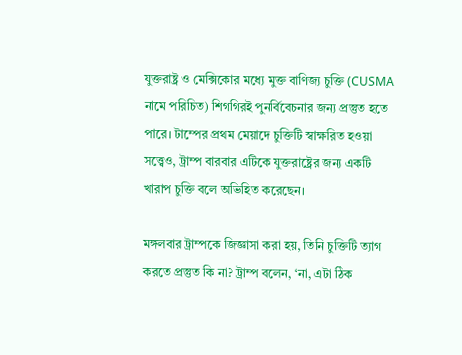যুক্তরাষ্ট্র ও মেক্সিকোর মধ্যে মুক্ত বাণিজ্য চুক্তি (CUSMA নামে পরিচিত) শিগগিরই পুনর্বিবেচনার জন্য প্রস্তুত হতে পারে। টাম্পের প্রথম মেয়াদে চুক্তিটি স্বাক্ষরিত হওয়া সত্ত্বেও, ট্রাম্প বারবার এটিকে যুক্তরাষ্ট্রের জন্য একটি খারাপ চুক্তি বলে অভিহিত করেছেন।

মঙ্গলবার ট্রাম্পকে জিজ্ঞাসা করা হয়, তিনি চুক্তিটি ত্যাগ করতে প্রস্তুত কি না? ট্রাম্প বলেন, ‘না, এটা ঠিক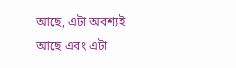আছে, এটা অবশ্যই আছে এবং এটা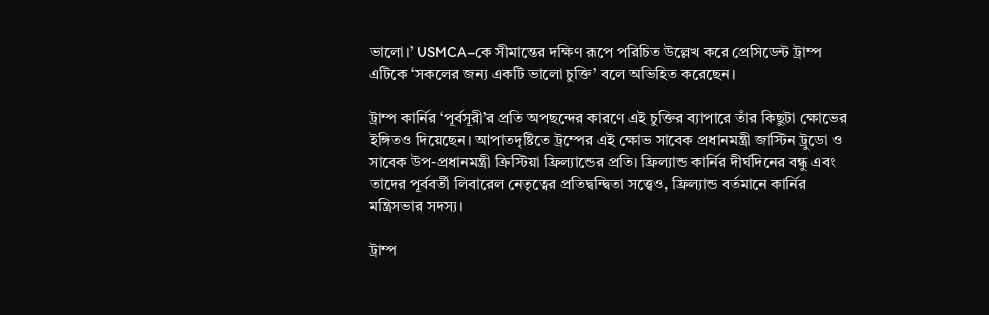ভালো।’ USMCA–কে সীমান্তের দক্ষিণ রূপে পরিচিত উল্লেখ করে প্রেসিডেন্ট ট্রাম্প এটিকে ‘সকলের জন্য একটি ভালো চুক্তি’ বলে অভিহিত করেছেন।

ট্রাম্প কার্নির ‘পূর্বসূরী’র প্রতি অপছন্দের কারণে এই চুক্তির ব্যাপারে তাঁর কিছুটা ক্ষোভের ইঙ্গিতও দিয়েছেন। আপাতদৃষ্টিতে ট্রম্পের এই ক্ষোভ সাবেক প্রধানমন্ত্রী জাস্টিন ট্রুডো ও সাবেক উপ-প্রধানমন্ত্রী ক্রিস্টিয়া ফ্রিল্যান্ডের প্রতি। ফ্রিল্যান্ড কার্নির দীর্ঘদিনের বন্ধু এবং তাদের পূর্ববর্তী লিবারেল নেতৃত্বের প্রতিদ্বন্দ্বিতা সত্ত্বেও, ফ্রিল্যান্ড বর্তমানে কার্নির মন্ত্রিসভার সদস্য।

ট্রাম্প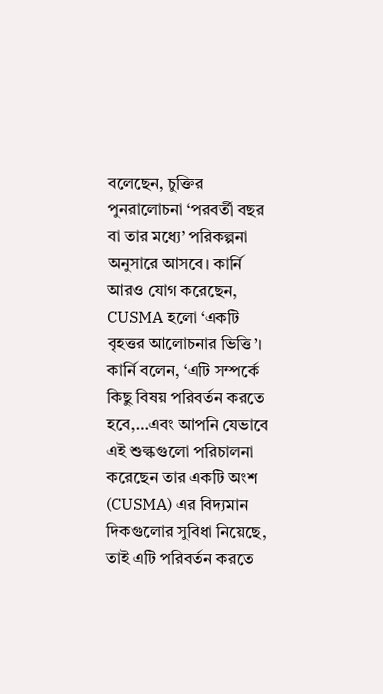বলেছেন, চুক্তির পুনরালোচনা ‘পরবর্তী বছর বা তার মধ্যে’ পরিকল্পনা অনুসারে আসবে। কার্নি আরও যোগ করেছেন, CUSMA হলো ‘একটি বৃহত্তর আলোচনার ভিত্তি’। কার্নি বলেন, ‘এটি সম্পর্কে কিছু বিষয় পরিবর্তন করতে হবে,…এবং আপনি যেভাবে এই শুল্কগুলো পরিচালনা করেছেন তার একটি অংশ (CUSMA) এর বিদ্যমান দিকগুলোর সুবিধা নিয়েছে, তাই এটি পরিবর্তন করতে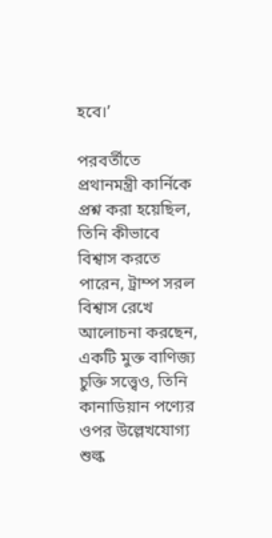হবে।’

পরবর্তীতে প্রথানমন্ত্রী কার্নিকে প্রশ্ন করা হয়েছিল, তিনি কীভাবে বিশ্বাস করতে পারেন, ট্রাম্প সরল বিশ্বাস রেখে আলোচনা করছেন, একটি মুক্ত বাণিজ্য চুক্তি সত্ত্বেও, তিনি কানাডিয়ান পণ্যের ওপর উল্লেখযোগ্য শুল্ক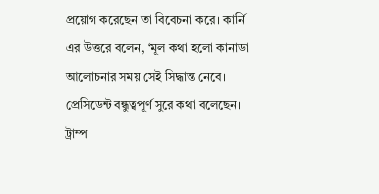প্রয়োগ করেছেন তা বিবেচনা করে। কার্নি এর উত্তরে বলেন, ‘মূল কথা হলো কানাডা আলোচনার সময় সেই সিদ্ধান্ত নেবে। প্রেসিডেন্ট বন্ধুত্বপূর্ণ সুরে কথা বলেছেন। ট্রাম্প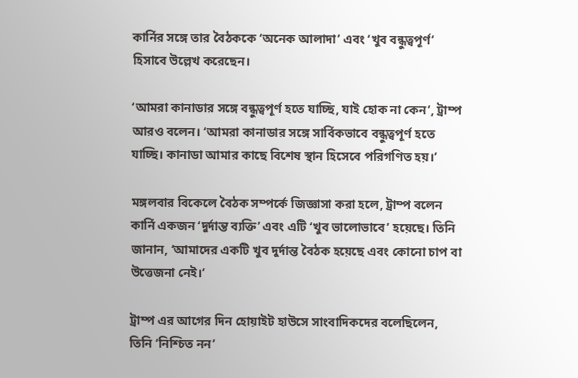কার্নির সঙ্গে তার বৈঠককে ‘অনেক আলাদা’ এবং ‘খুব বন্ধুত্বপূর্ণ’ হিসাবে উল্লেখ করেছেন।

‘আমরা কানাডার সঙ্গে বন্ধুত্বপূর্ণ হতে যাচ্ছি, যাই হোক না কেন’, ট্রাম্প আরও বলেন। ‘আমরা কানাডার সঙ্গে সার্বিকভাবে বন্ধুত্বপূর্ণ হতে যাচ্ছি। কানাডা আমার কাছে বিশেষ স্থান হিসেবে পরিগণিত হয়।’

মঙ্গলবার বিকেলে বৈঠক সম্পর্কে জিজ্ঞাসা করা হলে, ট্রাম্প বলেন কার্নি একজন ‘দুর্দান্ত ব্যক্তি’ এবং এটি ‘খুব ভালোভাবে’ হয়েছে। তিনি জানান, ‘আমাদের একটি খুব দুর্দান্ত বৈঠক হয়েছে এবং কোনো চাপ বা উত্তেজনা নেই।’

ট্রাম্প এর আগের দিন হোয়াইট হাউসে সাংবাদিকদের বলেছিলেন, তিনি ‘নিশ্চিত নন’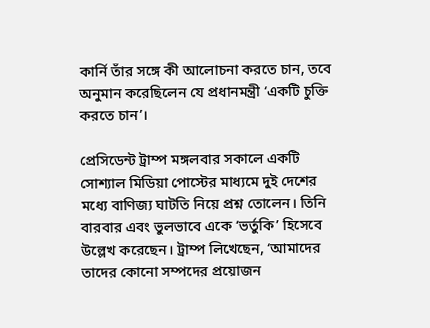কার্নি তাঁর সঙ্গে কী আলোচনা করতে চান, তবে অনুমান করেছিলেন যে প্রধানমন্ত্রী ‘একটি চুক্তি করতে চান’।

প্রেসিডেন্ট ট্রাম্প মঙ্গলবার সকালে একটি সোশ্যাল মিডিয়া পোস্টের মাধ্যমে দুই দেশের মধ্যে বাণিজ্য ঘাটতি নিয়ে প্রশ্ন তোলেন। তিনি বারবার এবং ভুলভাবে একে ‘ভর্তুকি’ হিসেবে উল্লেখ করেছেন। ট্রাম্প লিখেছেন, ‘আমাদের তাদের কোনো সম্পদের প্রয়োজন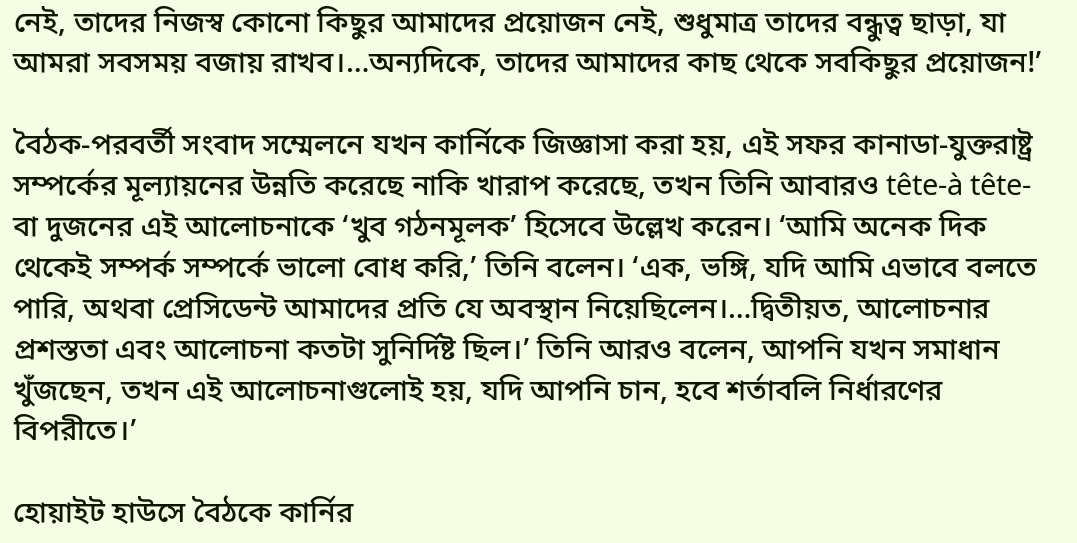নেই, তাদের নিজস্ব কোনো কিছুর আমাদের প্রয়োজন নেই, শুধুমাত্র তাদের বন্ধুত্ব ছাড়া, যা আমরা সবসময় বজায় রাখব।…অন্যদিকে, তাদের আমাদের কাছ থেকে সবকিছুর প্রয়োজন!’

বৈঠক-পরবর্তী সংবাদ সম্মেলনে যখন কার্নিকে জিজ্ঞাসা করা হয়, এই সফর কানাডা-যুক্তরাষ্ট্র সম্পর্কের মূল্যায়নের উন্নতি করেছে নাকি খারাপ করেছে, তখন তিনি আবারও tête-à tête-বা দুজনের এই আলোচনাকে ‘খুব গঠনমূলক’ হিসেবে উল্লেখ করেন। ‘আমি অনেক দিক থেকেই সম্পর্ক সম্পর্কে ভালো বোধ করি,’ তিনি বলেন। ‘এক, ভঙ্গি, যদি আমি এভাবে বলতে পারি, অথবা প্রেসিডেন্ট আমাদের প্রতি যে অবস্থান নিয়েছিলেন।…দ্বিতীয়ত, আলোচনার প্রশস্ততা এবং আলোচনা কতটা সুনির্দিষ্ট ছিল।’ তিনি আরও বলেন, আপনি যখন সমাধান খুঁজছেন, তখন এই আলোচনাগুলোই হয়, যদি আপনি চান, হবে শর্তাবলি নির্ধারণের বিপরীতে।’

হোয়াইট হাউসে বৈঠকে কার্নির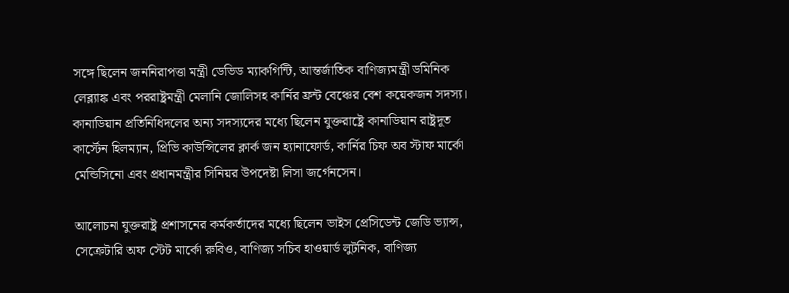সঙ্গে ছিলেন জননিরাপত্তা মন্ত্রী ডেভিড ম্যাকগিন্টি, আন্তর্জাতিক বাণিজ্যমন্ত্রী ডমিনিক লেব্ল্যাঙ্ক এবং পররাষ্ট্রমন্ত্রী মেলানি জোলিসহ কার্নির ফ্রন্ট বেঞ্চের বেশ কয়েকজন সদস্য। কানাডিয়ান প্রতিনিধিদলের অন্য সদস্যদের মধ্যে ছিলেন যুক্তরাষ্ট্রে কানাডিয়ান রাষ্ট্রদূত কার্স্টেন হিলম্যান, প্রিভি কাউন্সিলের ক্লার্ক জন হ্যানাফোর্ড, কার্নির চিফ অব স্টাফ মার্কো মেন্ডিসিনো এবং প্রধানমন্ত্রীর সিনিয়র উপদেষ্টা লিসা জর্গেনসেন।

আলোচনা যুক্তরাষ্ট্র প্রশাসনের কর্মকর্তাদের মধ্যে ছিলেন ভাইস প্রেসিডেন্ট জেডি ভ্যান্স, সেক্রেটারি অফ স্টেট মার্কো রুবিও, বাণিজ্য সচিব হাওয়ার্ড লুটনিক, বাণিজ্য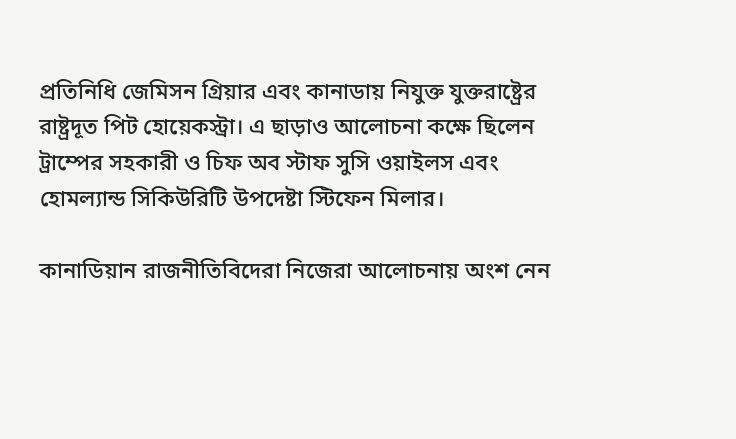প্রতিনিধি জেমিসন গ্রিয়ার এবং কানাডায় নিযুক্ত যুক্তরাষ্ট্রের রাষ্ট্রদূত পিট হোয়েকস্ট্রা। এ ছাড়াও আলোচনা কক্ষে ছিলেন ট্রাম্পের সহকারী ও চিফ অব স্টাফ সুসি ওয়াইলস এবং হোমল্যান্ড সিকিউরিটি উপদেষ্টা স্টিফেন মিলার।

কানাডিয়ান রাজনীতিবিদেরা নিজেরা আলোচনায় অংশ নেন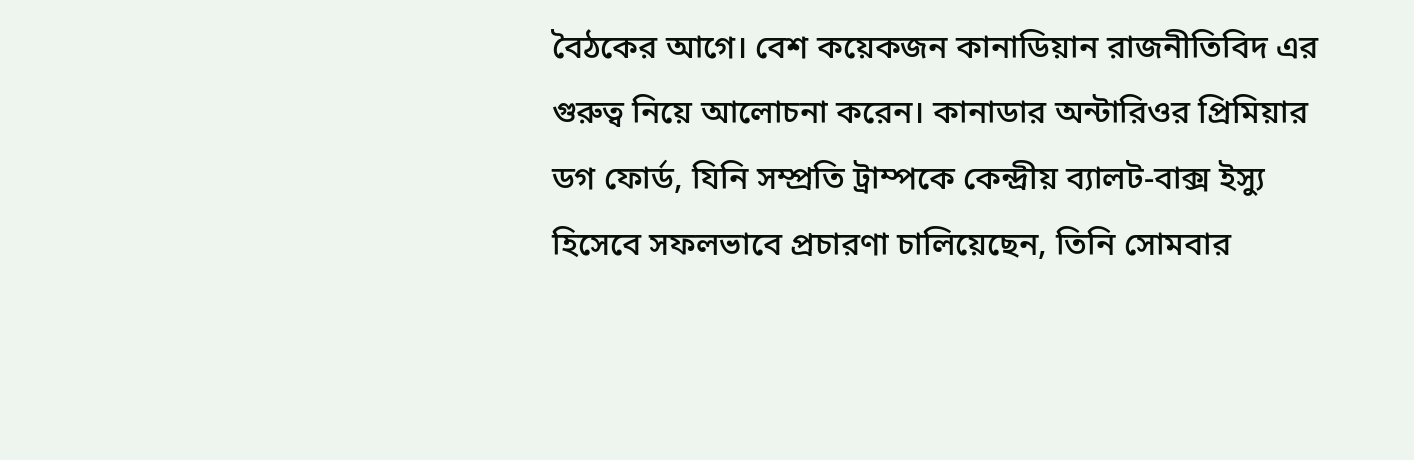বৈঠকের আগে। বেশ কয়েকজন কানাডিয়ান রাজনীতিবিদ এর গুরুত্ব নিয়ে আলোচনা করেন। কানাডার অন্টারিওর প্রিমিয়ার ডগ ফোর্ড, যিনি সম্প্রতি ট্রাম্পকে কেন্দ্রীয় ব্যালট-বাক্স ইস্যু হিসেবে সফলভাবে প্রচারণা চালিয়েছেন, তিনি সোমবার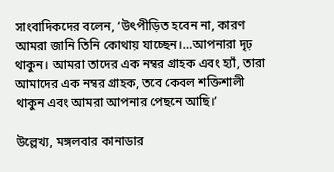সাংবাদিকদের বলেন, ‘উৎপীড়িত হবেন না, কারণ আমরা জানি তিনি কোথায় যাচ্ছেন।…আপনারা দৃঢ় থাকুন। আমরা তাদের এক নম্বর গ্রাহক এবং হ্যাঁ, তারা আমাদের এক নম্বর গ্রাহক, তবে কেবল শক্তিশালী থাকুন এবং আমরা আপনার পেছনে আছি।’

উল্লেখ্য, মঙ্গলবার কানাডার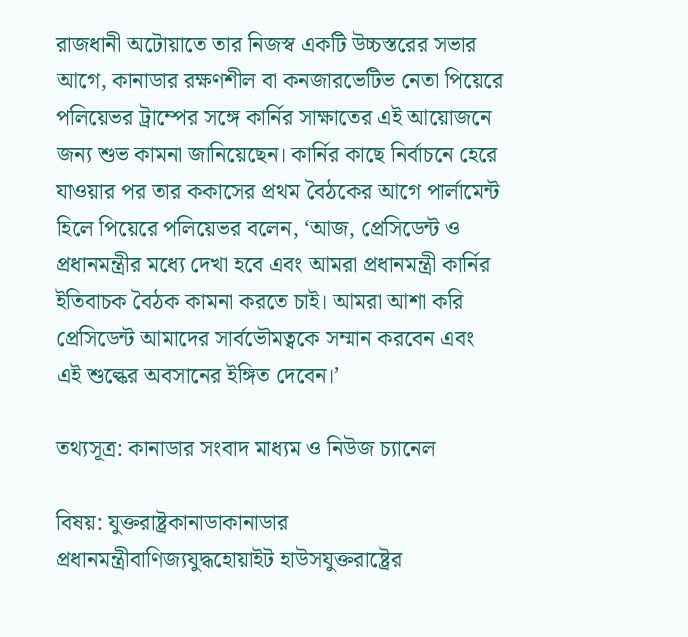রাজধানী অটোয়াতে তার নিজস্ব একটি উচ্চস্তরের সভার আগে, কানাডার রক্ষণশীল বা কনজারভেটিভ নেতা পিয়েরে পলিয়েভর ট্রাম্পের সঙ্গে কার্নির সাক্ষাতের এই আয়োজনে জন্য শুভ কামনা জানিয়েছেন। কার্নির কাছে নির্বাচনে হেরে যাওয়ার পর তার ককাসের প্রথম বৈঠকের আগে পার্লামেন্ট হিলে পিয়েরে পলিয়েভর বলেন, ‘আজ, প্রেসিডেন্ট ও প্রধানমন্ত্রীর মধ্যে দেখা হবে এবং আমরা প্রধানমন্ত্রী কার্নির ইতিবাচক বৈঠক কামনা করতে চাই। আমরা আশা করি প্রেসিডেন্ট আমাদের সার্বভৌমত্বকে সম্মান করবেন এবং এই শুল্কের অবসানের ইঙ্গিত দেবেন।’

তথ্যসূত্র: কানাডার সংবাদ মাধ্যম ও নিউজ চ্যানেল

বিষয়: যুক্তরাষ্ট্রকানাডাকানাডার প্রধানমন্ত্রীবাণিজ্যযুদ্ধহোয়াইট হাউসযুক্তরাষ্ট্রের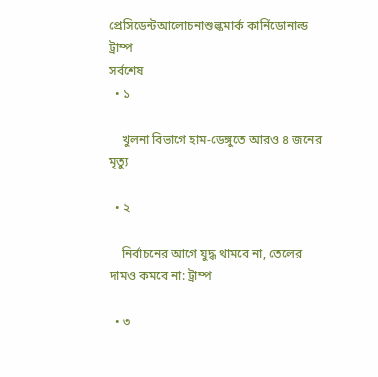প্রেসিডেন্টআলোচনাশুল্কমার্ক কার্নিডোনাল্ড ট্রাম্প
সর্বশেষ
  • ১

    খুলনা বিভাগে হাম-ডেঙ্গুতে আরও ৪ জনের মৃত্যু

  • ২

    নির্বাচনের আগে যুদ্ধ থামবে না, তেলের দামও কমবে না: ট্রাম্প

  • ৩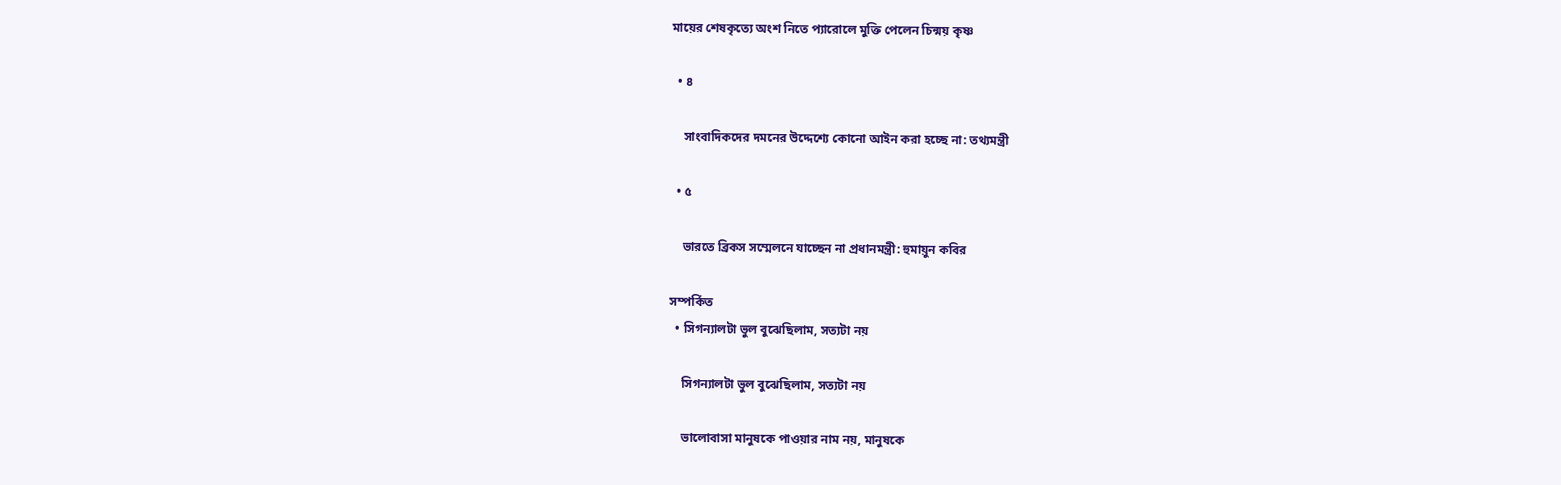মায়ের শেষকৃত্যে অংশ নিতে প্যারোলে মুক্তি পেলেন চিন্ময় কৃষ্ণ

  • ৪

    সাংবাদিকদের দমনের উদ্দেশ্যে কোনো আইন করা হচ্ছে না: তথ্যমন্ত্রী

  • ৫

    ভারতে ব্রিকস সম্মেলনে যাচ্ছেন না প্রধানমন্ত্রী: হুমায়ুন কবির

সম্পর্কিত
  • সিগন্যালটা ভুল বুঝেছিলাম, সত্যটা নয়

    সিগন্যালটা ভুল বুঝেছিলাম, সত্যটা নয়

    ভালোবাসা মানুষকে পাওয়ার নাম নয়, মানুষকে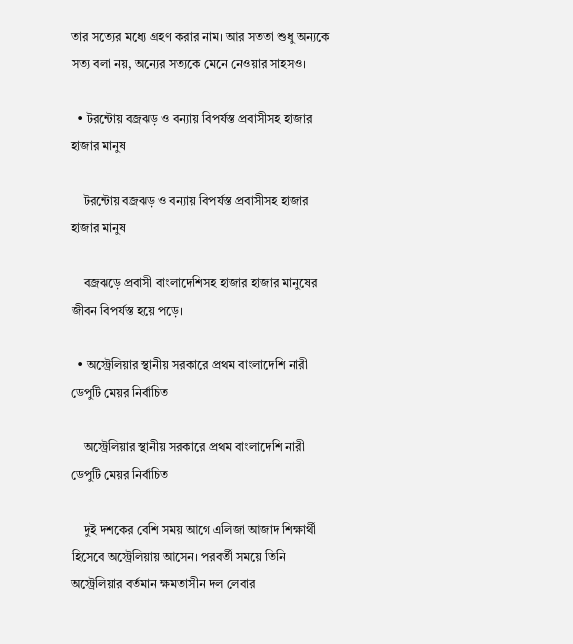তার সত্যের মধ্যে গ্রহণ করার নাম। আর সততা শুধু অন্যকে সত্য বলা নয়, অন্যের সত্যকে মেনে নেওয়ার সাহসও।

  • টরন্টোয় বজ্রঝড় ও বন্যায় বিপর্যস্ত প্রবাসীসহ হাজার হাজার মানুষ

    টরন্টোয় বজ্রঝড় ও বন্যায় বিপর্যস্ত প্রবাসীসহ হাজার হাজার মানুষ

    বজ্রঝড়ে প্রবাসী বাংলাদেশিসহ হাজার হাজার মানুষের জীবন বিপর্যস্ত হয়ে পড়ে।

  • অস্ট্রেলিয়ার স্থানীয় সরকারে প্রথম বাংলাদেশি নারী ডেপুটি মেয়র নির্বাচিত

    অস্ট্রেলিয়ার স্থানীয় সরকারে প্রথম বাংলাদেশি নারী ডেপুটি মেয়র নির্বাচিত

    দুই দশকের বেশি সময় আগে এলিজা আজাদ শিক্ষার্থী হিসেবে অস্ট্রেলিয়ায় আসেন। পরবর্তী সময়ে তিনি অস্ট্রেলিয়ার বর্তমান ক্ষমতাসীন দল লেবার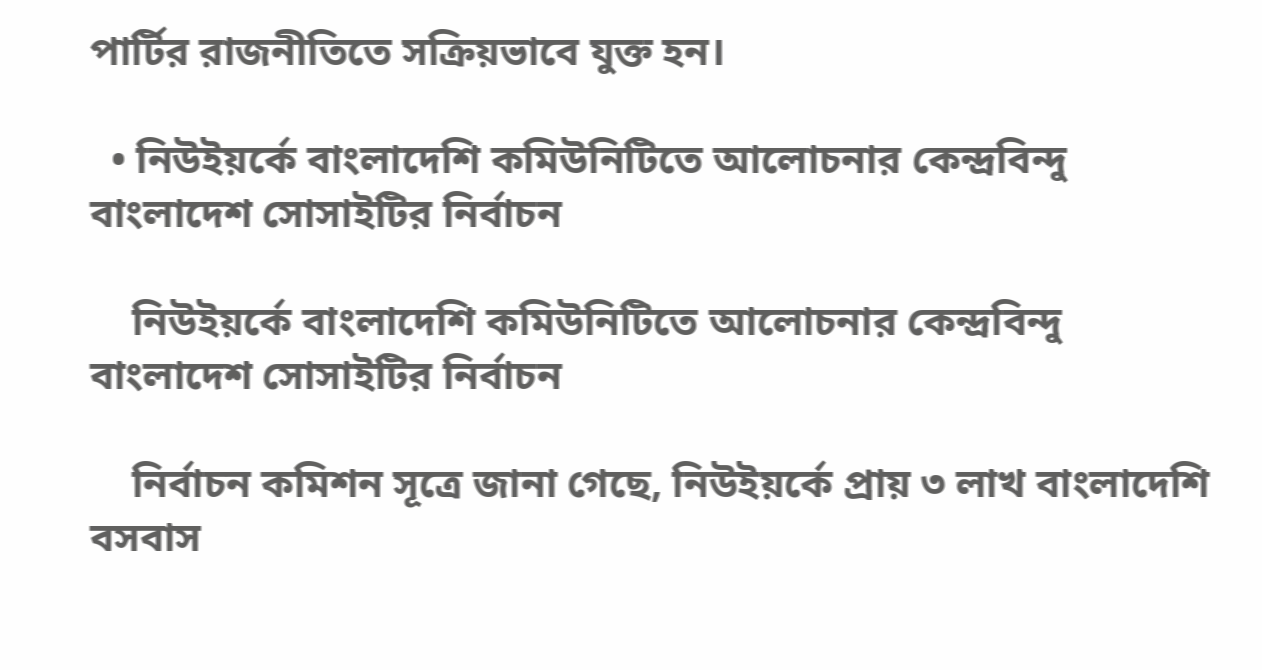পার্টির রাজনীতিতে সক্রিয়ভাবে যুক্ত হন।

  • নিউইয়র্কে বাংলাদেশি কমিউনিটিতে আলোচনার কেন্দ্রবিন্দু বাংলাদেশ সোসাইটির নির্বাচন

    নিউইয়র্কে বাংলাদেশি কমিউনিটিতে আলোচনার কেন্দ্রবিন্দু বাংলাদেশ সোসাইটির নির্বাচন

    নির্বাচন কমিশন সূত্রে জানা গেছে, নিউইয়র্কে প্রায় ৩ লাখ বাংলাদেশি বসবাস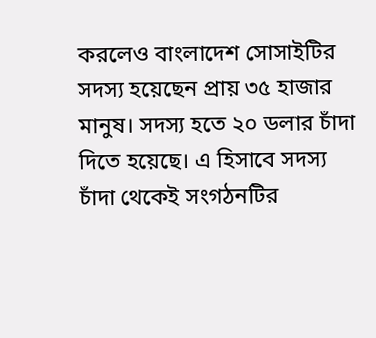করলেও বাংলাদেশ সোসাইটির সদস্য হয়েছেন প্রায় ৩৫ হাজার মানুষ। সদস্য হতে ২০ ডলার চাঁদা দিতে হয়েছে। এ হিসাবে সদস্য চাঁদা থেকেই সংগঠনটির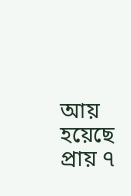আয় হয়েছে প্রায় ৭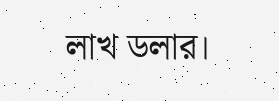লাখ ডলার।